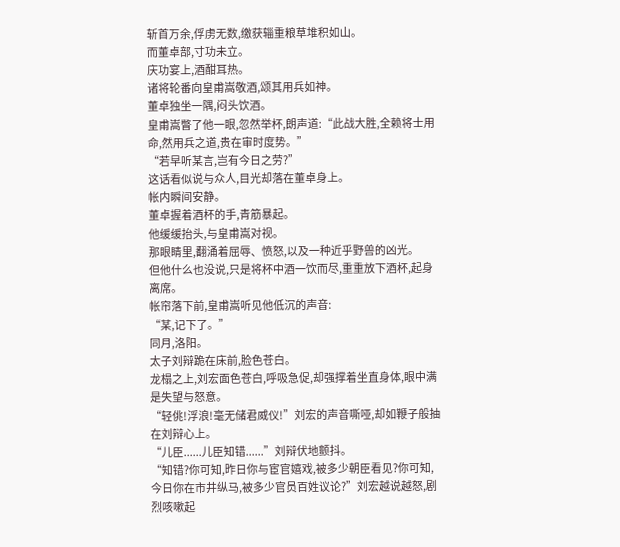斩首万余,俘虏无数,缴获辎重粮草堆积如山。
而董卓部,寸功未立。
庆功宴上,酒酣耳热。
诸将轮番向皇甫嵩敬酒,颂其用兵如神。
董卓独坐一隅,闷头饮酒。
皇甫嵩瞥了他一眼,忽然举杯,朗声道:“此战大胜,全赖将士用命,然用兵之道,贵在审时度势。”
“若早听某言,岂有今日之劳?”
这话看似说与众人,目光却落在董卓身上。
帐内瞬间安静。
董卓握着酒杯的手,青筋暴起。
他缓缓抬头,与皇甫嵩对视。
那眼睛里,翻涌着屈辱、愤怒,以及一种近乎野兽的凶光。
但他什么也没说,只是将杯中酒一饮而尽,重重放下酒杯,起身离席。
帐帘落下前,皇甫嵩听见他低沉的声音:
“某,记下了。”
同月,洛阳。
太子刘辩跪在床前,脸色苍白。
龙榻之上,刘宏面色苍白,呼吸急促,却强撑着坐直身体,眼中满是失望与怒意。
“轻佻!浮浪!毫无储君威仪!”刘宏的声音嘶哑,却如鞭子般抽在刘辩心上。
“儿臣......儿臣知错......”刘辩伏地颤抖。
“知错?你可知,昨日你与宦官嬉戏,被多少朝臣看见?你可知,今日你在市井纵马,被多少官员百姓议论?”刘宏越说越怒,剧烈咳嗽起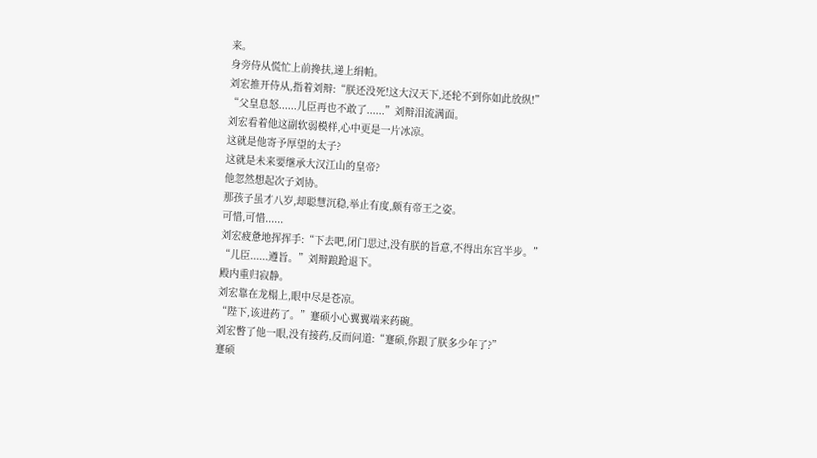来。
身旁侍从慌忙上前搀扶,递上绢帕。
刘宏推开侍从,指着刘辩:“朕还没死!这大汉天下,还轮不到你如此放纵!”
“父皇息怒......儿臣再也不敢了......”刘辩泪流满面。
刘宏看着他这副软弱模样,心中更是一片冰凉。
这就是他寄予厚望的太子?
这就是未来要继承大汉江山的皇帝?
他忽然想起次子刘协。
那孩子虽才八岁,却聪慧沉稳,举止有度,颇有帝王之姿。
可惜,可惜......
刘宏疲惫地挥挥手:“下去吧,闭门思过,没有朕的旨意,不得出东宫半步。”
“儿臣......遵旨。”刘辩踉跄退下。
殿内重归寂静。
刘宏靠在龙榻上,眼中尽是苍凉。
“陛下,该进药了。”蹇硕小心翼翼端来药碗。
刘宏瞥了他一眼,没有接药,反而问道:“蹇硕,你跟了朕多少年了?”
蹇硕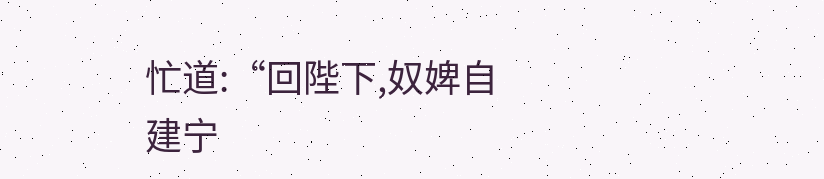忙道:“回陛下,奴婢自建宁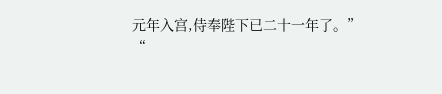元年入宫,侍奉陛下已二十一年了。”
“